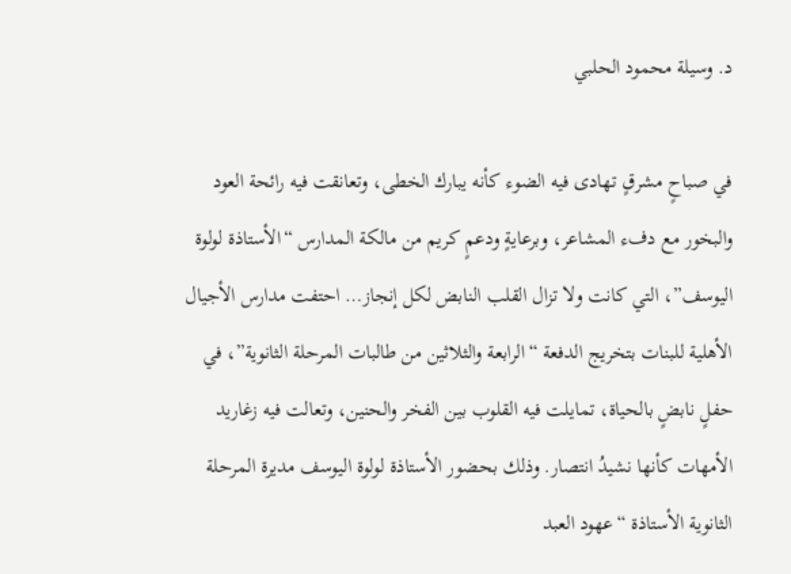د. وسيلة محمود الحلبي

في صباحٍ مشرقٍ تهادى فيه الضوء كأنه يبارك الخطى، وتعانقت فيه رائحة العود والبخور مع دفء المشاعر، وبرعايةٍ ودعمٍ كريم من مالكة المدارس “الأستاذة لولوة اليوسف”، التي كانت ولا تزال القلب النابض لكل إنجاز… احتفت مدارس الأجيال الأهلية للبنات بتخريج الدفعة “الرابعة والثلاثين من طالبات المرحلة الثانوية”، في حفلٍ نابضٍ بالحياة، تمايلت فيه القلوب بين الفخر والحنين، وتعالت فيه زغاريد الأمهات كأنها نشيدُ انتصار. وذلك بحضور الأستاذة لولوة اليوسف مديرة المرحلة الثانوية الأستاذة “عهود العبد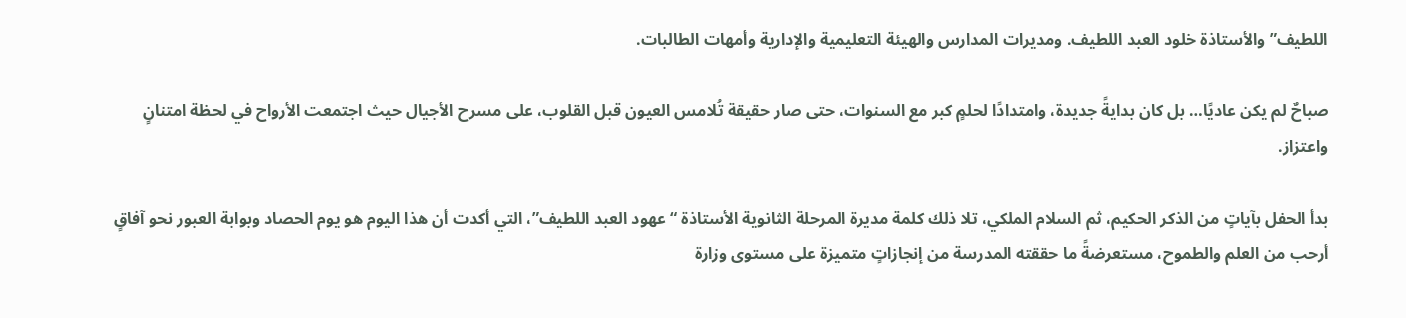اللطيف” والأستاذة خلود العبد اللطيف. ومديرات المدارس والهيئة التعليمية والإدارية وأمهات الطالبات.

صباحٌ لم يكن عاديًا… بل كان بدايةً جديدة، وامتدادًا لحلمٍ كبر مع السنوات، حتى صار حقيقة تُلامس العيون قبل القلوب، على مسرح الأجيال حيث اجتمعت الأرواح في لحظة امتنانٍ واعتزاز.

بدأ الحفل بآياتٍ من الذكر الحكيم، ثم السلام الملكي، تلا ذلك كلمة مديرة المرحلة الثانوية الأستاذة “عهود العبد اللطيف”، التي أكدت أن هذا اليوم هو يوم الحصاد وبوابة العبور نحو آفاقٍ أرحب من العلم والطموح، مستعرضةً ما حققته المدرسة من إنجازاتٍ متميزة على مستوى وزارة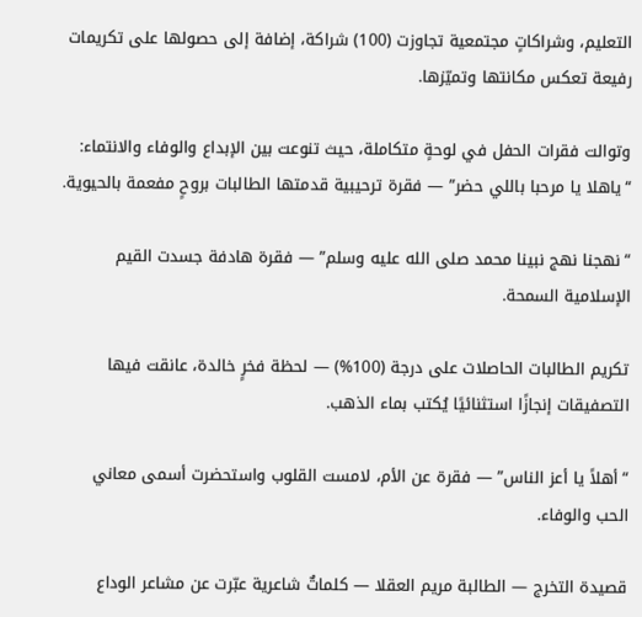التعليم، وشراكاتٍ مجتمعية تجاوزت (100) شراكة، إضافة إلى حصولها على تكريمات رفيعة تعكس مكانتها وتميّزها.

وتوالت فقرات الحفل في لوحةٍ متكاملة، حيث تنوعت بين الإبداع والوفاء والانتماء: “ياهلا يا مرحبا باللي حضر” — فقرة ترحيبية قدمتها الطالبات بروحٍ مفعمة بالحيوية.

“نهجنا نهج نبينا محمد صلى الله عليه وسلم” — فقرة هادفة جسدت القيم الإسلامية السمحة.

تكريم الطالبات الحاصلات على درجة (100%) — لحظة فخرٍ خالدة، عانقت فيها التصفيقات إنجازًا استثنائيًا يُكتب بماء الذهب.

“أهلاً يا أعز الناس” — فقرة عن الأم، لامست القلوب واستحضرت أسمى معاني الحب والوفاء.

قصيدة التخرج — الطالبة مريم العقلا — كلماتٌ شاعرية عبّرت عن مشاعر الوداع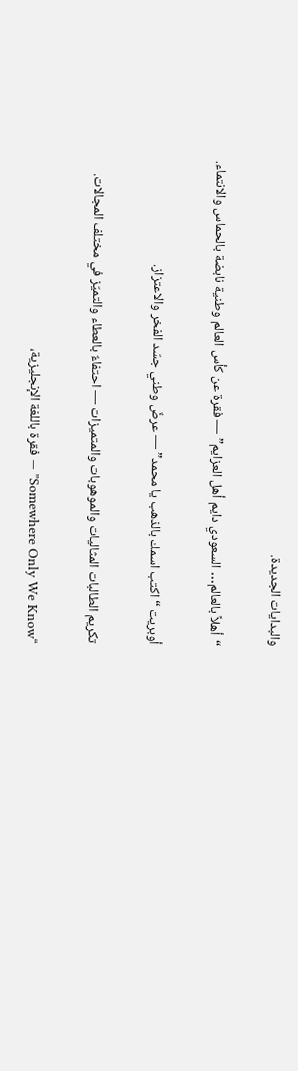والبدايات الجديدة.

“أهلاً بالعالم… السعودي دايم أهل العزايم” — فقرة عن كأس العالم وطنية نابضة بالحماس والانتماء.

أوبريت “اكتب اسمك بالذهب يا محمد” — عرضٌ وطني جسّد الفخر والاعتزاز.

تكريم الطالبات المثاليات والموهوبات والمتميزات — احتفاءٌ بالعطاء والتميّز في مختلف المجالات.

“Somewhere Only We Know” — فقرة باللغة الإنجليزية،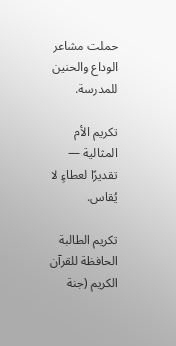حملت مشاعر الوداع والحنين للمدرسة.

تكريم الأم المثالية — تقديرًا لعطاءٍ لا يُقاس.

تكريم الطالبة الحافظة للقرآن الكريم (جنة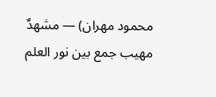محمود مهران) — مشهدٌ مهيب جمع بين نور العلم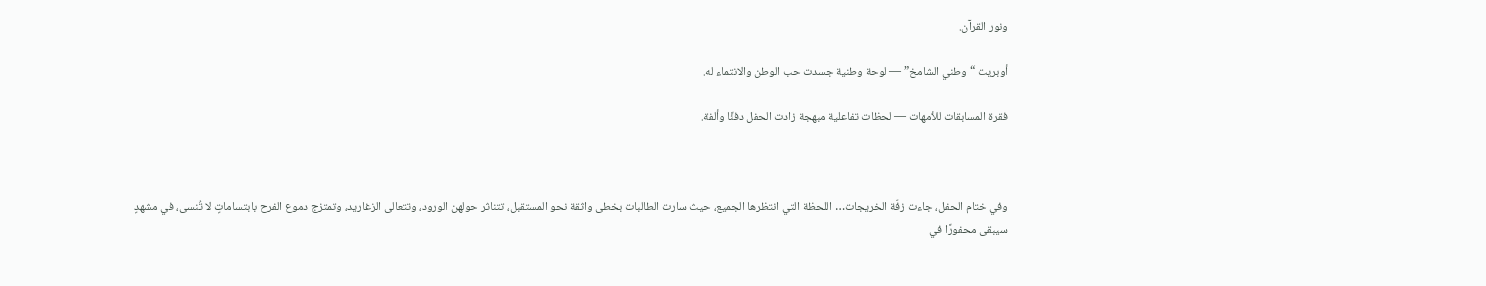ونور القرآن.

أوبريت “وطني الشامخ” — لوحة وطنية جسدت حب الوطن والانتماء له.

فقرة المسابقات للأمهات — لحظات تفاعلية مبهجة زادت الحفل دفئًا وألفة.



وفي ختام الحفل، جاءت زفّة الخريجات… اللحظة التي انتظرها الجميع، حيث سارت الطالبات بخطى واثقة نحو المستقبل، تتناثر حولهن الورود، وتتعالى الزغاريد، وتمتزج دموع الفرح بابتساماتٍ لا تُنسى، في مشهدٍ سيبقى محفورًا في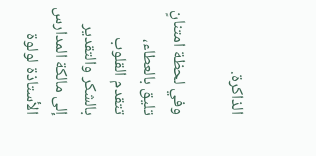الذاكرة.

وفي لحظة امتنانٍ تليق بالعطاء، تتقدم القلوب بالشكر والتقدير إلى مالكة المدارس الأستاذة لولوة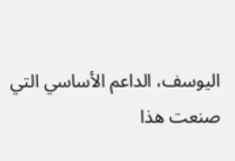اليوسف، الداعم الأساسي التي صنعت هذا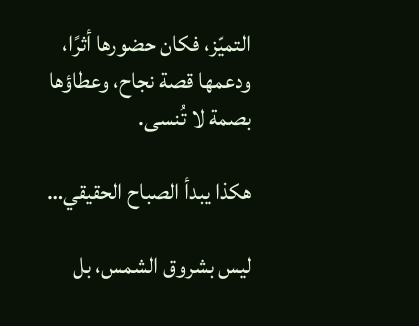التميّز، فكان حضورها أثرًا، ودعمها قصة نجاح، وعطاؤها بصمة لا تُنسى.

هكذا يبدأ الصباح الحقيقي…

ليس بشروق الشمس، بل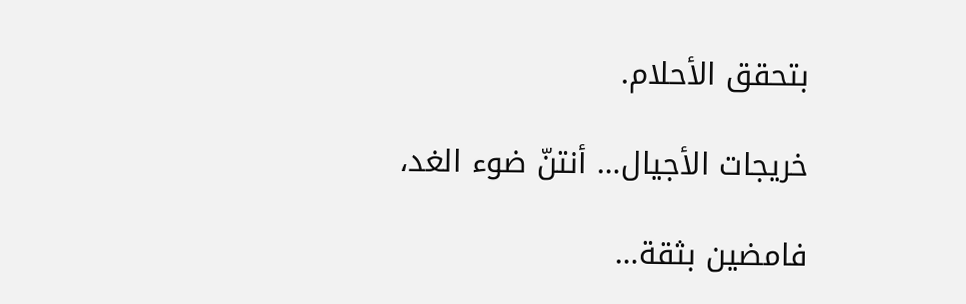بتحقق الأحلام.

خريجات الأجيال… أنتنّ ضوء الغد،

فامضين بثقة…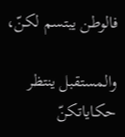فالوطن يبتسم لكنّ،

والمستقبل ينتظر حكاياتكنّ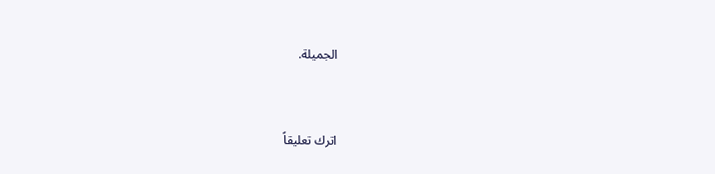الجميلة.



اترك تعليقاً